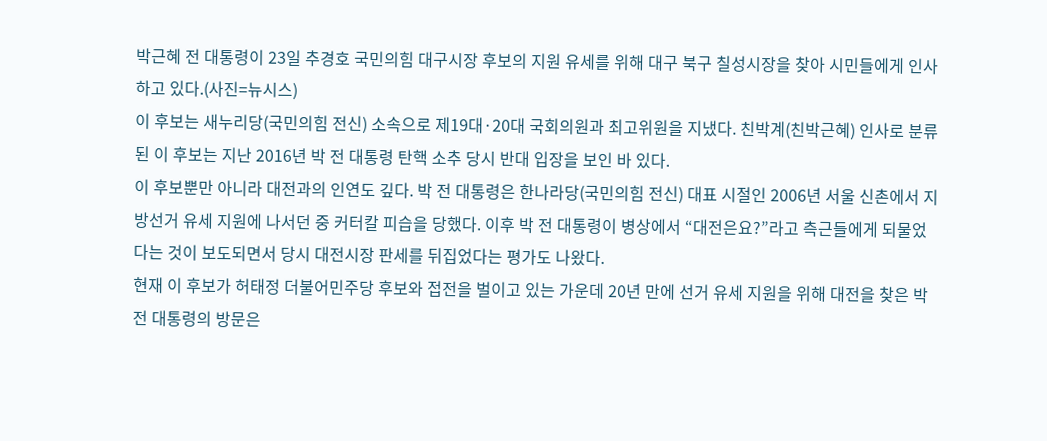박근혜 전 대통령이 23일 추경호 국민의힘 대구시장 후보의 지원 유세를 위해 대구 북구 칠성시장을 찾아 시민들에게 인사하고 있다.(사진=뉴시스)
이 후보는 새누리당(국민의힘 전신) 소속으로 제19대·20대 국회의원과 최고위원을 지냈다. 친박계(친박근혜) 인사로 분류된 이 후보는 지난 2016년 박 전 대통령 탄핵 소추 당시 반대 입장을 보인 바 있다.
이 후보뿐만 아니라 대전과의 인연도 깊다. 박 전 대통령은 한나라당(국민의힘 전신) 대표 시절인 2006년 서울 신촌에서 지방선거 유세 지원에 나서던 중 커터칼 피습을 당했다. 이후 박 전 대통령이 병상에서 “대전은요?”라고 측근들에게 되물었다는 것이 보도되면서 당시 대전시장 판세를 뒤집었다는 평가도 나왔다.
현재 이 후보가 허태정 더불어민주당 후보와 접전을 벌이고 있는 가운데 20년 만에 선거 유세 지원을 위해 대전을 찾은 박 전 대통령의 방문은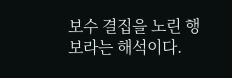보수 결집을 노린 행보라는 해석이다.